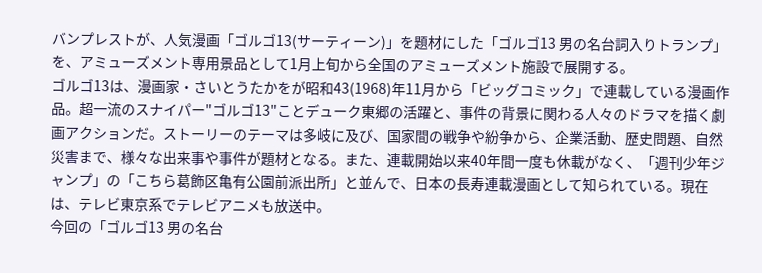バンプレストが、人気漫画「ゴルゴ13(サーティーン)」を題材にした「ゴルゴ13 男の名台詞入りトランプ」を、アミューズメント専用景品として1月上旬から全国のアミューズメント施設で展開する。
ゴルゴ13は、漫画家・さいとうたかをが昭和43(1968)年11月から「ビッグコミック」で連載している漫画作品。超一流のスナイパー"ゴルゴ13"ことデューク東郷の活躍と、事件の背景に関わる人々のドラマを描く劇画アクションだ。ストーリーのテーマは多岐に及び、国家間の戦争や紛争から、企業活動、歴史問題、自然災害まで、様々な出来事や事件が題材となる。また、連載開始以来40年間一度も休載がなく、「週刊少年ジャンプ」の「こちら葛飾区亀有公園前派出所」と並んで、日本の長寿連載漫画として知られている。現在は、テレビ東京系でテレビアニメも放送中。
今回の「ゴルゴ13 男の名台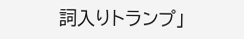詞入りトランプ」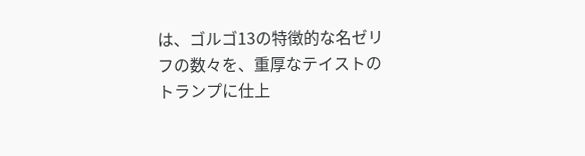は、ゴルゴ13の特徴的な名ゼリフの数々を、重厚なテイストのトランプに仕上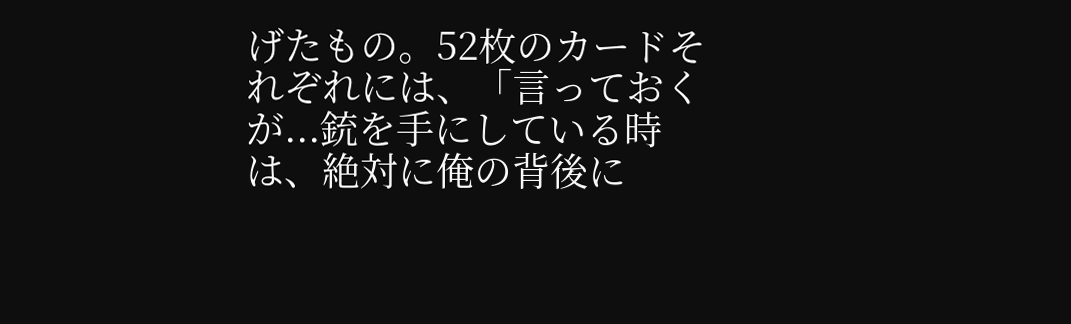げたもの。52枚のカードそれぞれには、「言っておくが...銃を手にしている時は、絶対に俺の背後に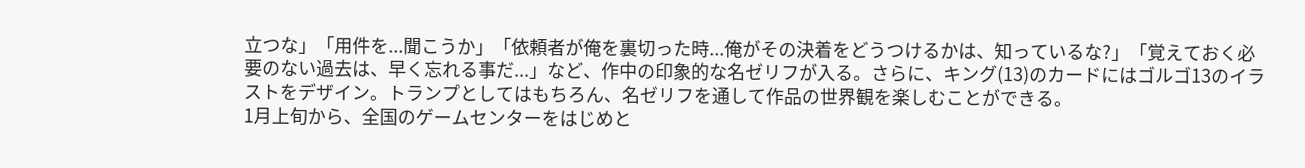立つな」「用件を...聞こうか」「依頼者が俺を裏切った時...俺がその決着をどうつけるかは、知っているな?」「覚えておく必要のない過去は、早く忘れる事だ...」など、作中の印象的な名ゼリフが入る。さらに、キング(13)のカードにはゴルゴ13のイラストをデザイン。トランプとしてはもちろん、名ゼリフを通して作品の世界観を楽しむことができる。
1月上旬から、全国のゲームセンターをはじめと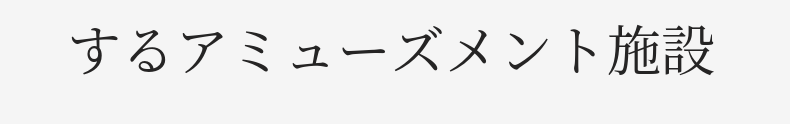するアミューズメント施設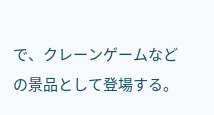で、クレーンゲームなどの景品として登場する。